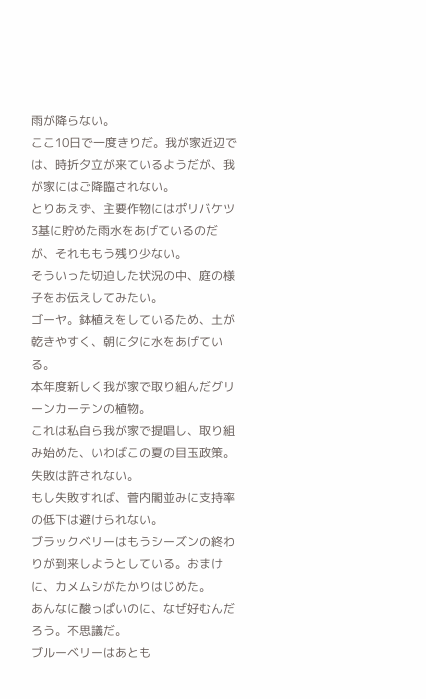雨が降らない。
ここ10日で一度きりだ。我が家近辺では、時折夕立が来ているようだが、我が家にはご降臨されない。
とりあえず、主要作物にはポリバケツ3基に貯めた雨水をあげているのだが、それももう残り少ない。
そういった切迫した状況の中、庭の様子をお伝えしてみたい。
ゴーヤ。鉢植えをしているため、土が乾きやすく、朝に夕に水をあげている。
本年度新しく我が家で取り組んだグリーンカーテンの植物。
これは私自ら我が家で提唱し、取り組み始めた、いわばこの夏の目玉政策。
失敗は許されない。
もし失敗すれば、菅内閣並みに支持率の低下は避けられない。
ブラックベリーはもうシーズンの終わりが到来しようとしている。おまけに、カメムシがたかりはじめた。
あんなに酸っぱいのに、なぜ好むんだろう。不思議だ。
ブルーベリーはあとも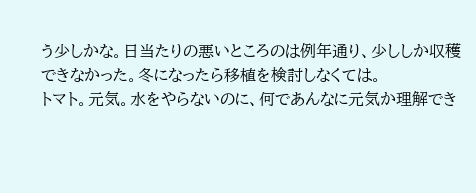う少しかな。日当たりの悪いところのは例年通り、少ししか収穫できなかった。冬になったら移植を検討しなくては。
トマト。元気。水をやらないのに、何であんなに元気か理解でき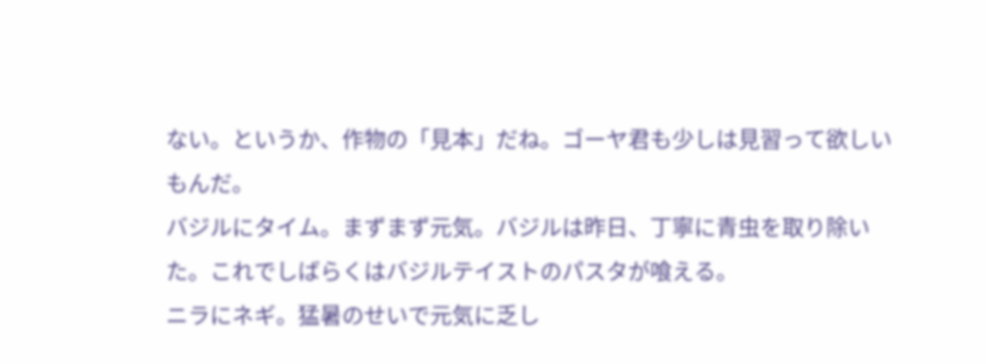ない。というか、作物の「見本」だね。ゴーヤ君も少しは見習って欲しいもんだ。
バジルにタイム。まずまず元気。バジルは昨日、丁寧に青虫を取り除いた。これでしばらくはバジルテイストのパスタが喰える。
ニラにネギ。猛暑のせいで元気に乏し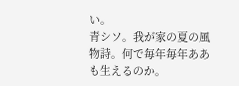い。
青シソ。我が家の夏の風物詩。何で毎年毎年ああも生えるのか。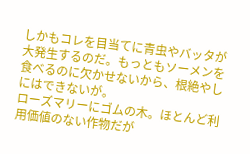しかもコレを目当てに青虫やバッタが大発生するのだ。もっともソーメンを食べるのに欠かせないから、根絶やしにはできないが。
ローズマリーにゴムの木。ほとんど利用価値のない作物だが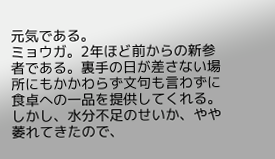元気である。
ミョウガ。2年ほど前からの新参者である。裏手の日が差さない場所にもかかわらず文句も言わずに食卓への一品を提供してくれる。しかし、水分不足のせいか、やや萎れてきたので、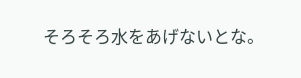そろそろ水をあげないとな。